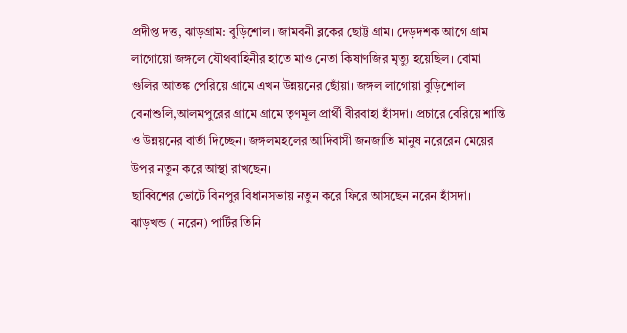প্রদীপ্ত দত্ত, ঝাড়গ্ৰাম: বুড়িশোল। জামবনী ব্লকের ছোট্ট গ্ৰাম। দেড়দশক আগে গ্ৰাম লাগোয়ো জঙ্গলে যৌথবাহিনীর হাতে মাও নেতা কিষাণজির মৃত্যু হয়েছিল। বোমা গুলির আতঙ্ক পেরিয়ে গ্ৰামে এখন উন্নয়নের ছোঁয়া। জঙ্গল লাগোয়া বুড়িশোল বেনাশুলি,আলমপুরের গ্ৰামে গ্ৰামে তৃণমূল প্রার্থী বীরবাহা হাঁসদা। প্রচারে বেরিয়ে শান্তি ও উন্নয়নের বার্তা দিচ্ছেন। জঙ্গলমহলের আদিবাসী জনজাতি মানুষ নরেরেন মেয়ের উপর নতুন করে আস্থা রাখছেন।
ছাব্বিশের ভোটে বিনপুর বিধানসভায় নতুন করে ফিরে আসছেন নরেন হাঁসদা। ঝাড়খন্ড ( নরেন) পার্টির তিনি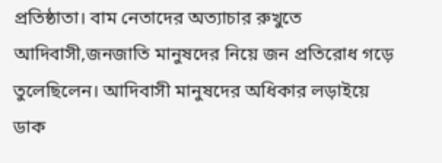প্রতিষ্ঠাতা। বাম নেতাদের অত্যাচার রুখুতে আদিবাসী,জনজাতি মানুষদের নিয়ে জন প্রতিরোধ গড়ে তুলেছিলেন। আদিবাসী মানুষদের অধিকার লড়াইয়ে ডাক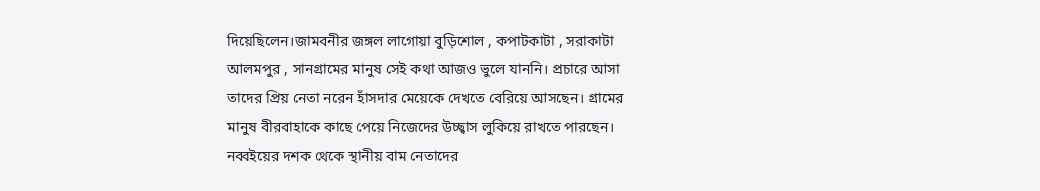দিয়েছিলেন।জামবনীর জঙ্গল লাগোয়া বুড়িশোল , কপাটকাটা , সরাকাটা আলমপুর , সানগ্ৰামের মানুষ সেই কথা আজও ভুলে যাননি। প্রচারে আসা তাদের প্রিয় নেতা নরেন হাঁসদার মেয়েকে দেখতে বেরিয়ে আসছেন। গ্ৰামের মানুষ বীরবাহাকে কাছে পেয়ে নিজেদের উচ্ছ্বাস লুকিয়ে রাখতে পারছেন। নব্বইয়ের দশক থেকে স্থানীয় বাম নেতাদের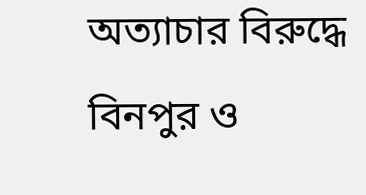অত্যাচার বিরুদ্ধে বিনপুর ও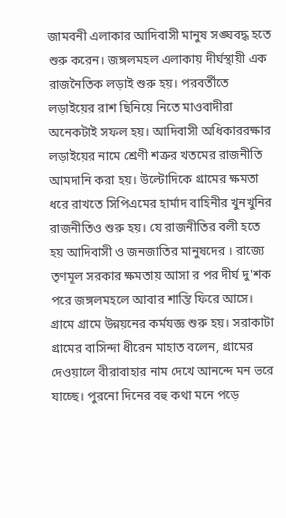জামবনী এলাকার আদিবাসী মানুষ সঙ্ঘবদ্ধ হতে শুরু করেন। জঙ্গলমহল এলাকায় দীর্ঘস্থায়ী এক রাজনৈতিক লড়াই শুরু হয়। পরবর্তীতে লড়াইয়ের রাশ ছিনিয়ে নিতে মাওবাদীরা অনেকটাই সফল হয়। আদিবাসী অধিকাররক্ষার লড়াইয়ের নামে শ্রেণী শত্রুর খতমের রাজনীতি আমদানি করা হয়। উল্টোদিকে গ্ৰামের ক্ষমতা ধরে রাখতে সিপিএমের হার্মাদ বাহিনীর খুনখুনির রাজনীতিও শুরু হয়। যে রাজনীতির বলী হতে হয় আদিবাসী ও জনজাতির মানুষদের । রাজ্যে তৃণমূল সরকার ক্ষমতায় আসা র পর দীর্ঘ দু'শক পরে জঙ্গলমহলে আবার শান্তি ফিরে আসে। গ্ৰামে গ্ৰামে উন্নয়নের কর্মযজ্ঞ শুরু হয়। সরাকাটা গ্ৰামের বাসিন্দা ধীরেন মাহাত বলেন, গ্ৰামের দেওয়ালে বীরাবাহার নাম দেখে আনন্দে মন ভরে যাচ্ছে। পুরনো দিনের বহু কথা মনে পড়ে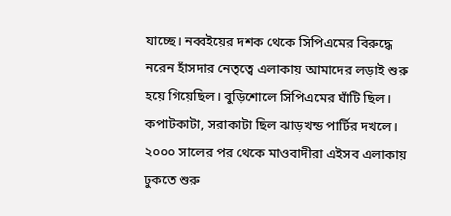যাচ্ছে। নব্বইয়ের দশক থেকে সিপিএমের বিরুদ্ধে নরেন হাঁসদার নেতৃত্বে এলাকায় আমাদের লড়াই শুরু হয়ে গিয়েছিল। বুড়িশোলে সিপিএমের ঘাঁটি ছিল। কপাটকাটা, সরাকাটা ছিল ঝাড়খন্ড পার্টির দখলে। ২০০০ সালের পর থেকে মাওবাদীরা এইসব এলাকায় ঢুকতে শুরু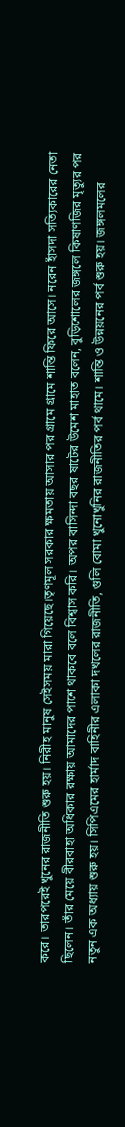করে। তারপরেই খুনের রাজনীতি শুরু হয়। নিরীহ মানুষ সেইসময় মারা গিয়েছে।তৃণমূল সরকার ক্ষমতায় আসার পর গ্ৰামে গ্ৰামে শান্তি ফিরে আসে। নরেন হাঁসদা সত্যিকারের নেতা ছিলেন। তাঁর মেয়ে বীরবাহা অধিকার রক্ষায় আমাদের পাশে থাকবে বলে বিশ্বাস করি। অপর বাসিন্দা বছর ষাটের উমেশ মাহাত বলেন, বুড়িশোলের জঙ্গলে কিষাণজির মৃত্যুর পর নতুন এক অধ্যায় শুরু হয়। সিপিএমের হার্মাদ বাহিনীর এলাকা দখলের রাজনীতি, গুলি বোমা খুনোখুনির রাজনীতির পর্ব থামে। শান্তি ও উন্নয়নের পর্ব শুরু হয়। জঙ্গলমলের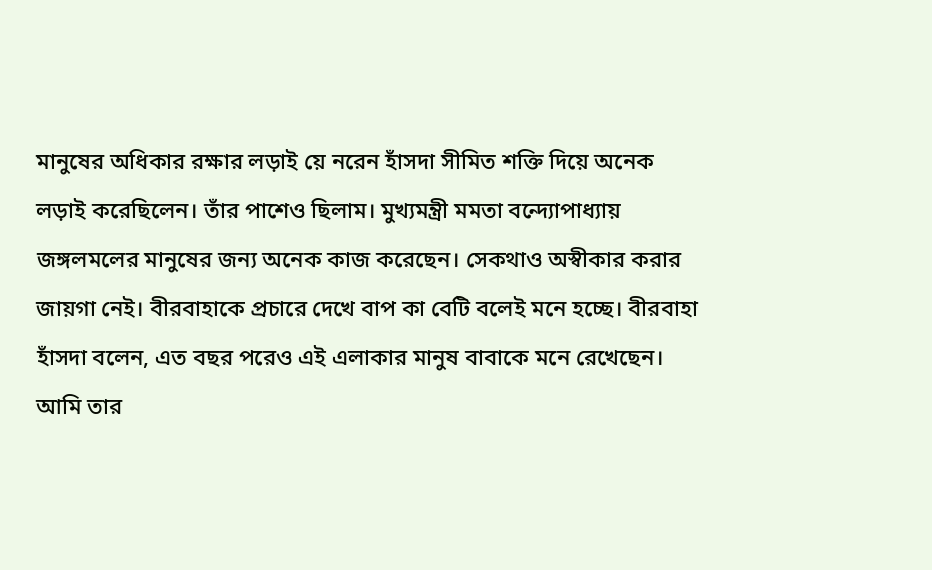মানুষের অধিকার রক্ষার লড়াই য়ে নরেন হাঁসদা সীমিত শক্তি দিয়ে অনেক লড়াই করেছিলেন। তাঁর পাশেও ছিলাম। মুখ্যমন্ত্রী মমতা বন্দ্যোপাধ্যায় জঙ্গলমলের মানুষের জন্য অনেক কাজ করেছেন। সেকথাও অস্বীকার করার জায়গা নেই। বীরবাহাকে প্রচারে দেখে বাপ কা বেটি বলেই মনে হচ্ছে। বীরবাহা হাঁসদা বলেন, এত বছর পরেও এই এলাকার মানুষ বাবাকে মনে রেখেছেন। আমি তার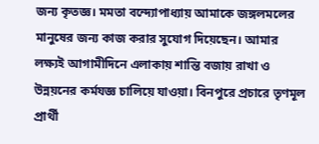জন্য কৃতজ্ঞ। মমতা বন্দ্যোপাধ্যায় আমাকে জঙ্গলমলের মানুষের জন্য কাজ করার সুযোগ দিয়েছেন। আমার লক্ষ্যই আগামীদিনে এলাকায় শান্তি বজায় রাখা ও উন্নয়নের কর্মযজ্ঞ চালিয়ে যাওয়া। বিনপুরে প্রচারে তৃণমূল প্রার্থী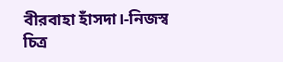বীরবাহা হাঁসদা।-নিজস্ব চিত্র